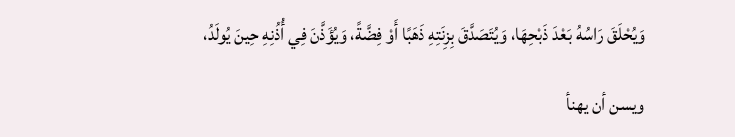وَيُحْلَقَ رَاسُهُ بَعْدَ ذَبْحِهَا، وَيُتَصَدَّقَ بِزِنَتِهِ ذَهَبًا أَوْ فِضَّةً، وَيُؤَذَّنَ فِي أُذُنِهِ حِينَ يُولَدُ،

ويسن أن يهنأ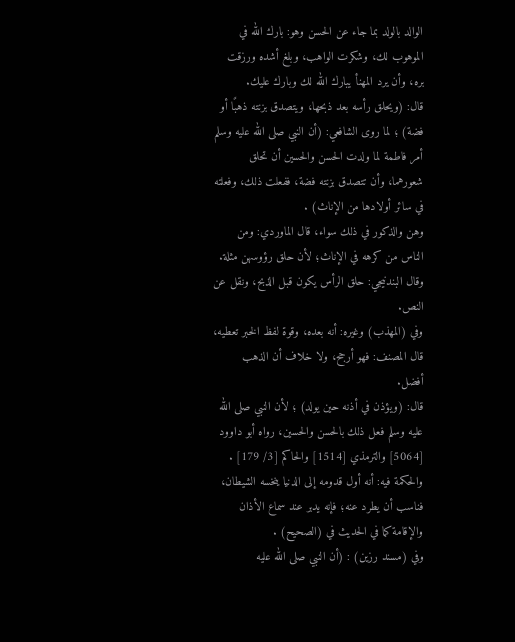الوالد بالولد بما جاء عن الحسن وهو: بارك الله في الموهوب لك، وشكرت الواهب، وبلغ أشده ورزقت بره، وأن يرد المهنأ يبارك الله لك وبارك عليك.
قال: (ويحلق رأسه بعد ذبحها، ويتصدق بزنته ذهبًا أو فضة) ؛ لما روى الشافعي: (أن النبي صلى الله عليه وسلم أمر فاطمة لما ولدت الحسن والحسين أن تحلق شعورهما، وأن تتصدق بزنته فضة، ففعلت ذلك، وفعلته في سائر أولادها من الإناث) .
وهن والذكور في ذلك سواء، قال الماوردي: ومن الناس من كرهه في الإناث؛ لأن حلق رؤوسهن مثلة.
وقال البندنيجي: حلق الرأس يكون قبل الذبح، ونقل عن النص.
وفي (المهذب) وغيره: أنه بعده، وقوة لفظ الخبر تعطيه، قال المصنف: فهو أرجح، ولا خلاف أن الذهب أفضل.
قال: (ويؤذن في أذنه حين يولد) ؛ لأن النبي صلى الله عليه وسلم فعل ذلك بالحسن والحسين، رواه أبو داوود [5064] والترمذي [1514] والحاكم [3/ 179] .
والحكمة فيه: أنه أول قدومه إلى الدنيا ينخسه الشيطان، فناسب أن يطرد عنه؛ فإنه يدبر عند سماع الأذان والإقامة كما في الحديث في (الصحيح) .
وفي (مسند رزين) : (أن النبي صلى الله عليه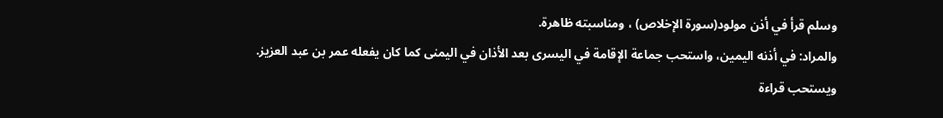وسلم قرأ في أذن مولود(سورة الإخلاص) ، ومناسبته ظاهرة.
والمراد: في أذنه اليمين، واستحب جماعة الإقامة في اليسرى بعد الأذان في اليمنى كما كان يفعله عمر بن عبد العزيز.
ويستحب قراءة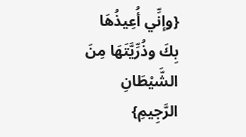{وإنِّي أُعِيذُهَا بِكَ وذُرِّيَّتَهَا مِنَ الشَّيْطَانِ الرَّجِيمِ}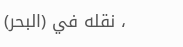، نقله في (البحر)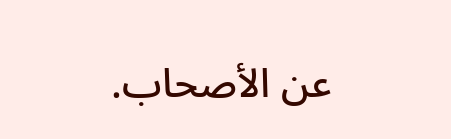عن الأصحاب.